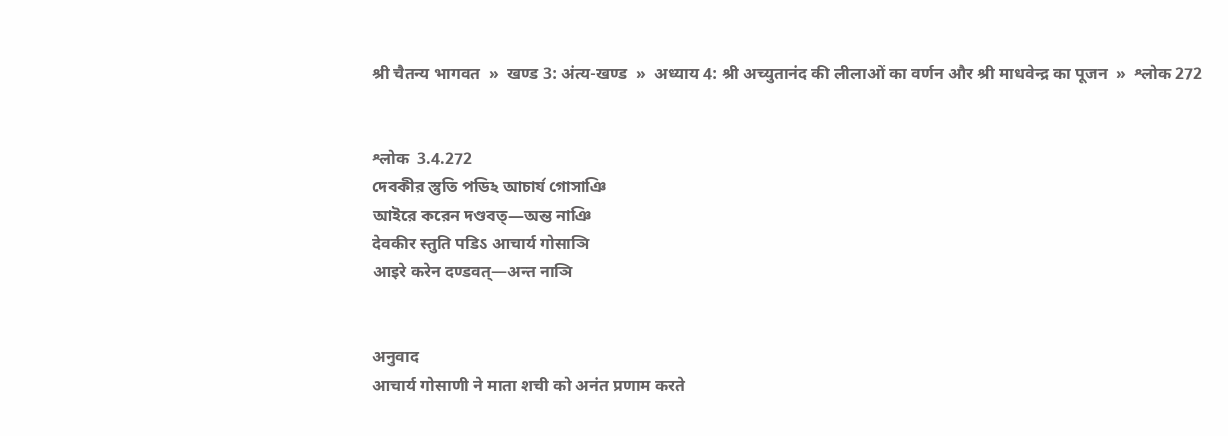श्री चैतन्य भागवत  »  खण्ड 3: अंत्य-खण्ड  »  अध्याय 4: श्री अच्युतानंद की लीलाओं का वर्णन और श्री माधवेन्द्र का पूजन  »  श्लोक 272


श्लोक  3.4.272
দেবকীর স্তুতি পডিঽ আচার্য গোসাঞি
আইরে করেন দণ্ডবত্—অন্ত নাঞি
देवकीर स्तुति पडिऽ आचार्य गोसाञि
आइरे करेन दण्डवत्—अन्त नाञि


अनुवाद
आचार्य गोसाणी ने माता शची को अनंत प्रणाम करते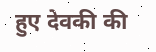हुए देवकी की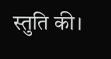स्तुति की।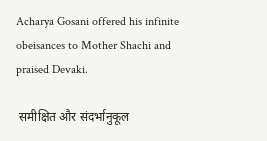Acharya Gosani offered his infinite obeisances to Mother Shachi and praised Devaki.

 समीक्षित और संदर्भानुकूल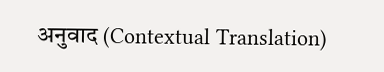अनुवाद (Contextual Translation)